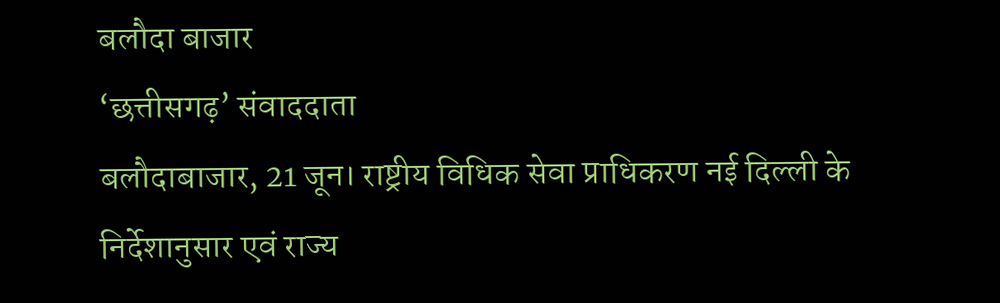बलौदा बाजार
‘छत्तीसगढ़’ संवाददाता
बलौदाबाजार, 21 जून। राष्ट्रीय विधिक सेवा प्राधिकरण नई दिल्ली के निर्देशानुसार एवं राज्य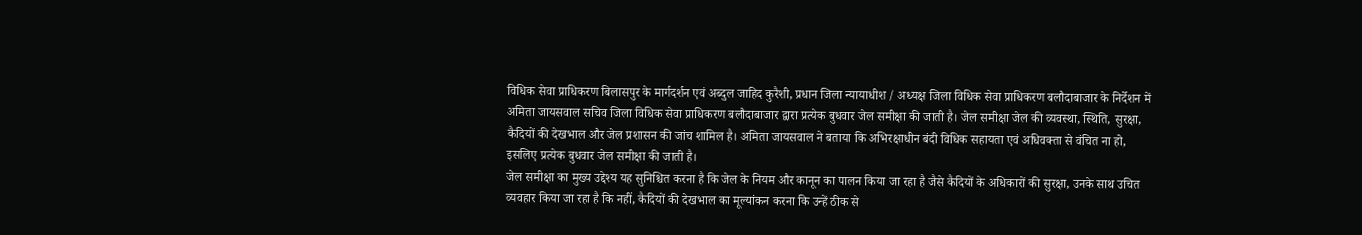विधिक सेवा प्राधिकरण बिलासपुर के मार्गदर्शन एवं अब्दुल जाहिद कुरैशी, प्रधान जिला न्यायाधीश / अध्यक्ष जिला विधिक सेवा प्राधिकरण बलौदाबाजार के निर्देशन में अमिता जायसवाल सचिव जिला विधिक सेवा प्राधिकरण बलौदाबाजार द्वारा प्रत्येक बुधवार जेल समीक्षा की जाती है। जेल समीक्षा जेल की व्यवस्था, स्थिति, सुरक्षा, कैदियों की देखभाल और जेल प्रशासन की जांच शामिल है। अमिता जायसवाल ने बताया कि अभिरक्षाधीन बंदी विधिक सहायता एवं अधिवक्ता से वंचित ना हो, इसलिए प्रत्येक बुधवार जेल समीक्षा की जाती है।
जेल समीक्षा का मुख्य उद्देश्य यह सुनिश्चित करना है कि जेल के नियम और कानून का पालन किया जा रहा है जैसे कैदियों के अधिकारों की सुरक्षा, उनके साथ उचित व्यवहार किया जा रहा है कि नहीं, कैदियों की देखभाल का मूल्यांकन करना कि उन्हें ठीक से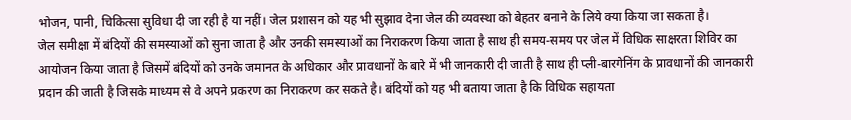भोजन, पानी, चिकित्सा सुविधा दी जा रही है या नहीं। जेल प्रशासन को यह भी सुझाव देना जेल की व्यवस्था को बेहतर बनाने के लिये क्या किया जा सकता है।
जेल समीक्षा में बंदियों की समस्याओं को सुना जाता है और उनकी समस्याओं का निराकरण किया जाता है साथ ही समय-समय पर जेल में विधिक साक्षरता शिविर का आयोजन किया जाता है जिसमें बंदियों को उनके जमानत के अधिकार और प्रावधानों के बारे में भी जानकारी दी जाती है साथ ही प्ली-बारगेनिंग के प्रावधानों की जानकारी प्रदान की जाती है जिसके माध्यम से वे अपने प्रकरण का निराकरण कर सकते है। बंदियों को यह भी बताया जाता है कि विधिक सहायता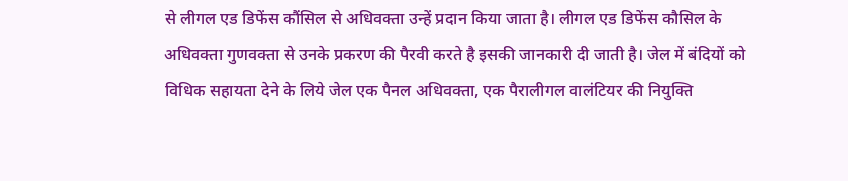से लीगल एड डिफेंस कौंसिल से अधिवक्ता उन्हें प्रदान किया जाता है। लीगल एड डिफेंस कौसिल के अधिवक्ता गुणवक्ता से उनके प्रकरण की पैरवी करते है इसकी जानकारी दी जाती है। जेल में बंदियों को विधिक सहायता देने के लिये जेल एक पैनल अधिवक्ता, एक पैरालीगल वालंटियर की नियुक्ति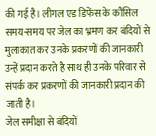की गई है। लीगल एड डिफेंस के कौंसिल समय-समय पर जेल का भ्रमण कर बंदियों से मुलाकात कर उनके प्रकरणों की जानकारी उन्हें प्रदान करते है साथ ही उनके परिवार से संपर्क कर प्रकरणों की जानकारी प्रदान की जाती है।
जेल समीक्षा से बंदियों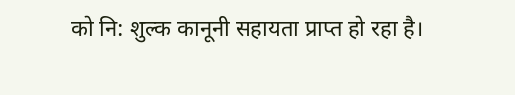को नि: शुल्क कानूनी सहायता प्राप्त हो रहा है।